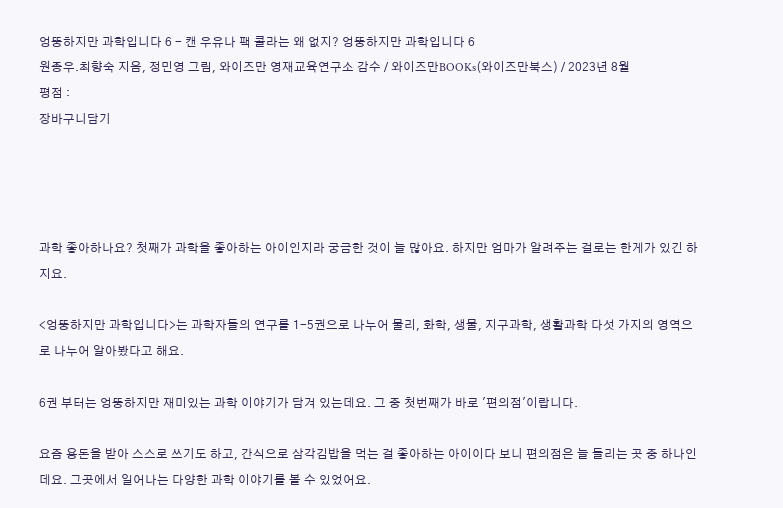엉뚱하지만 과학입니다 6 - 캔 우유나 팩 콜라는 왜 없지? 엉뚱하지만 과학입니다 6
원종우.최향숙 지음, 정민영 그림, 와이즈만 영재교육연구소 감수 / 와이즈만BOOKs(와이즈만북스) / 2023년 8월
평점 :
장바구니담기




과학 좋아하나요? 첫째가 과학을 좋아하는 아이인지라 궁금한 것이 늘 많아요. 하지만 엄마가 알려주는 걸로는 한게가 있긴 하지요.

<엉뚱하지만 과학입니다>는 과학자들의 연구를 1-5권으로 나누어 물리, 화학, 생물, 지구과학, 생활과학 다섯 가지의 영역으로 나누어 알아봤다고 해요.

6권 부터는 엉뚱하지만 재미있는 과학 이야기가 담겨 있는데요. 그 중 첫번째가 바로 '편의점'이랍니다.

요즘 용돈을 받아 스스로 쓰기도 하고, 간식으로 삼각김밥을 먹는 걸 좋아하는 아이이다 보니 편의점은 늘 들리는 곳 중 하나인데요. 그곳에서 일어나는 다양한 과학 이야기를 볼 수 있었어요.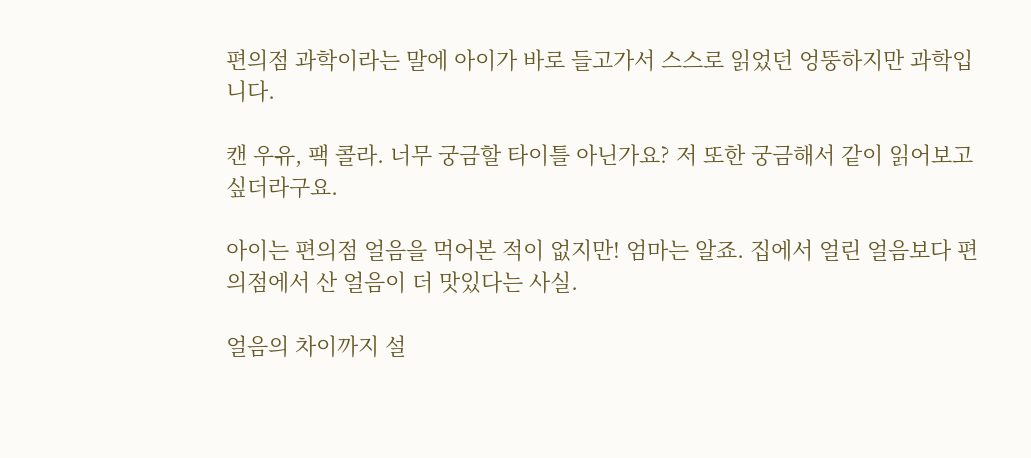편의점 과학이라는 말에 아이가 바로 들고가서 스스로 읽었던 엉뚱하지만 과학입니다.

캔 우유, 팩 콜라. 너무 궁금할 타이틀 아닌가요? 저 또한 궁금해서 같이 읽어보고 싶더라구요.

아이는 편의점 얼음을 먹어본 적이 없지만! 엄마는 알죠. 집에서 얼린 얼음보다 편의점에서 산 얼음이 더 맛있다는 사실.

얼음의 차이까지 설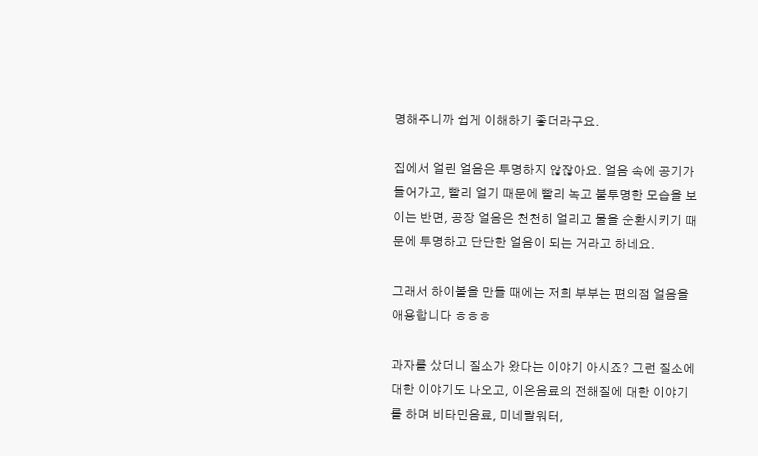명해주니까 쉽게 이해하기 좋더라구요.

집에서 얼린 얼음은 투명하지 않잖아요. 얼음 속에 공기가 들어가고, 빨리 얼기 때문에 빨리 녹고 불투명한 모습을 보이는 반면, 공장 얼음은 천천히 얼리고 물을 순환시키기 때문에 투명하고 단단한 얼음이 되는 거라고 하네요.

그래서 하이볼을 만들 때에는 저희 부부는 편의점 얼음을 애용합니다 ㅎㅎㅎ

과자를 샀더니 질소가 왔다는 이야기 아시죠? 그런 질소에 대한 이야기도 나오고, 이온음료의 전해질에 대한 이야기를 하며 비타민음료, 미네랄워터,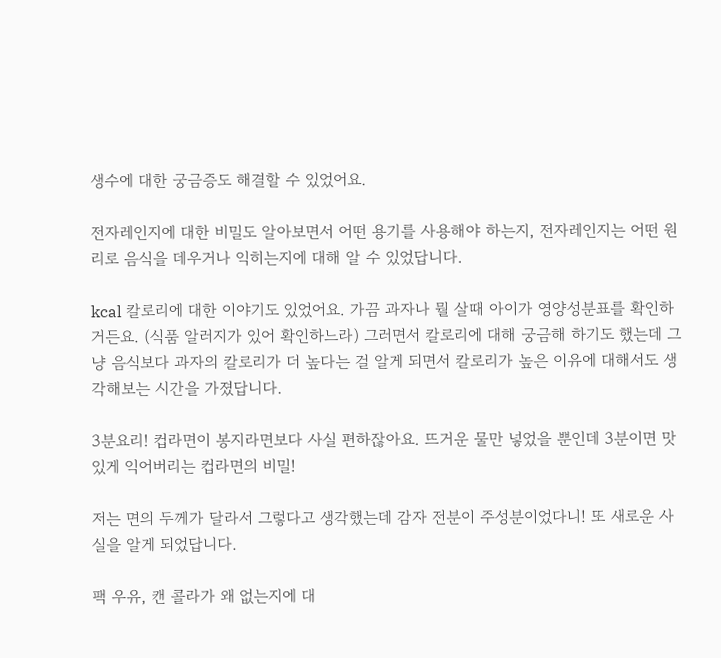생수에 대한 궁금증도 해결할 수 있었어요.

전자레인지에 대한 비밀도 알아보면서 어떤 용기를 사용해야 하는지, 전자레인지는 어떤 원리로 음식을 데우거나 익히는지에 대해 알 수 있었답니다.

kcal 칼로리에 대한 이야기도 있었어요. 가끔 과자나 뭘 살때 아이가 영양성분표를 확인하거든요. (식품 알러지가 있어 확인하느라) 그러면서 칼로리에 대해 궁금해 하기도 했는데 그냥 음식보다 과자의 칼로리가 더 높다는 걸 알게 되면서 칼로리가 높은 이유에 대해서도 생각해보는 시간을 가졌답니다.

3분요리! 컵라면이 봉지라면보다 사실 편하잖아요. 뜨거운 물만 넣었을 뿐인데 3분이면 맛있게 익어버리는 컵라면의 비밀!

저는 면의 두께가 달라서 그렇다고 생각했는데 감자 전분이 주성분이었다니! 또 새로운 사실을 알게 되었답니다.

팩 우유, 캔 콜라가 왜 없는지에 대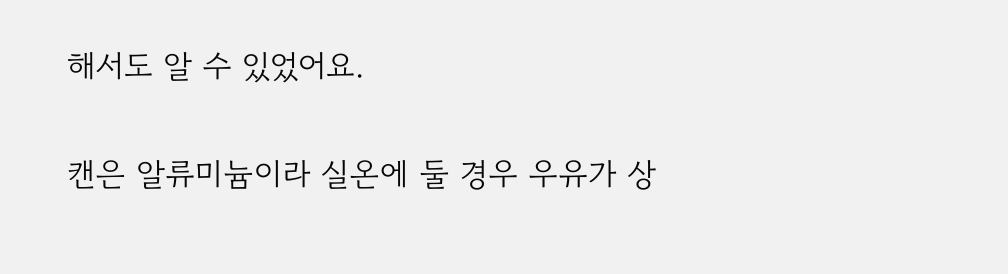해서도 알 수 있었어요.

캔은 알류미늄이라 실온에 둘 경우 우유가 상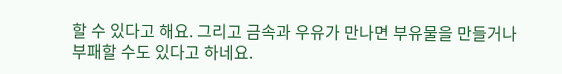할 수 있다고 해요. 그리고 금속과 우유가 만나면 부유물을 만들거나 부패할 수도 있다고 하네요.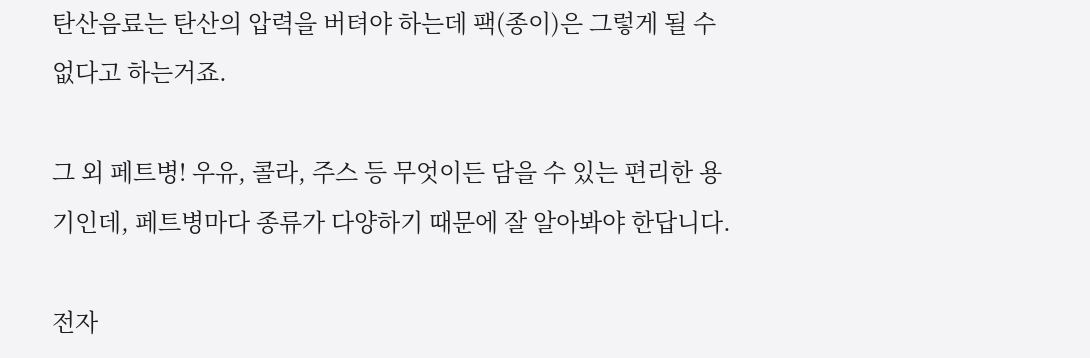탄산음료는 탄산의 압력을 버텨야 하는데 팩(종이)은 그렇게 될 수 없다고 하는거죠.

그 외 페트병! 우유, 콜라, 주스 등 무엇이든 담을 수 있는 편리한 용기인데, 페트병마다 종류가 다양하기 때문에 잘 알아봐야 한답니다.

전자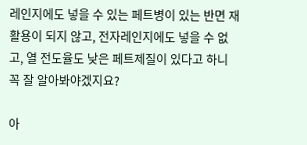레인지에도 넣을 수 있는 페트병이 있는 반면 재활용이 되지 않고, 전자레인지에도 넣을 수 없고, 열 전도율도 낮은 페트제질이 있다고 하니 꼭 잘 알아봐야겠지요?

아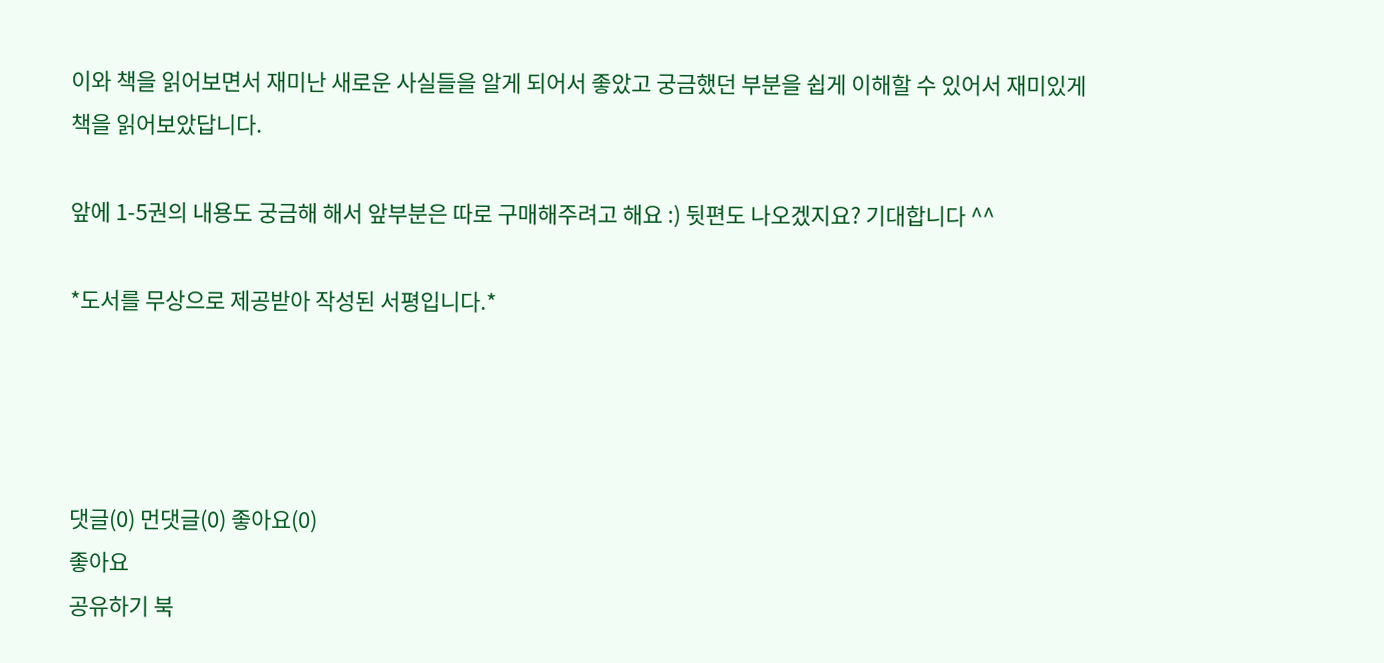이와 책을 읽어보면서 재미난 새로운 사실들을 알게 되어서 좋았고 궁금했던 부분을 쉽게 이해할 수 있어서 재미있게 책을 읽어보았답니다.

앞에 1-5권의 내용도 궁금해 해서 앞부분은 따로 구매해주려고 해요 :) 뒷편도 나오겠지요? 기대합니다 ^^

*도서를 무상으로 제공받아 작성된 서평입니다.*




댓글(0) 먼댓글(0) 좋아요(0)
좋아요
공유하기 북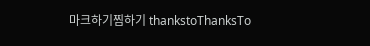마크하기찜하기 thankstoThanksTo